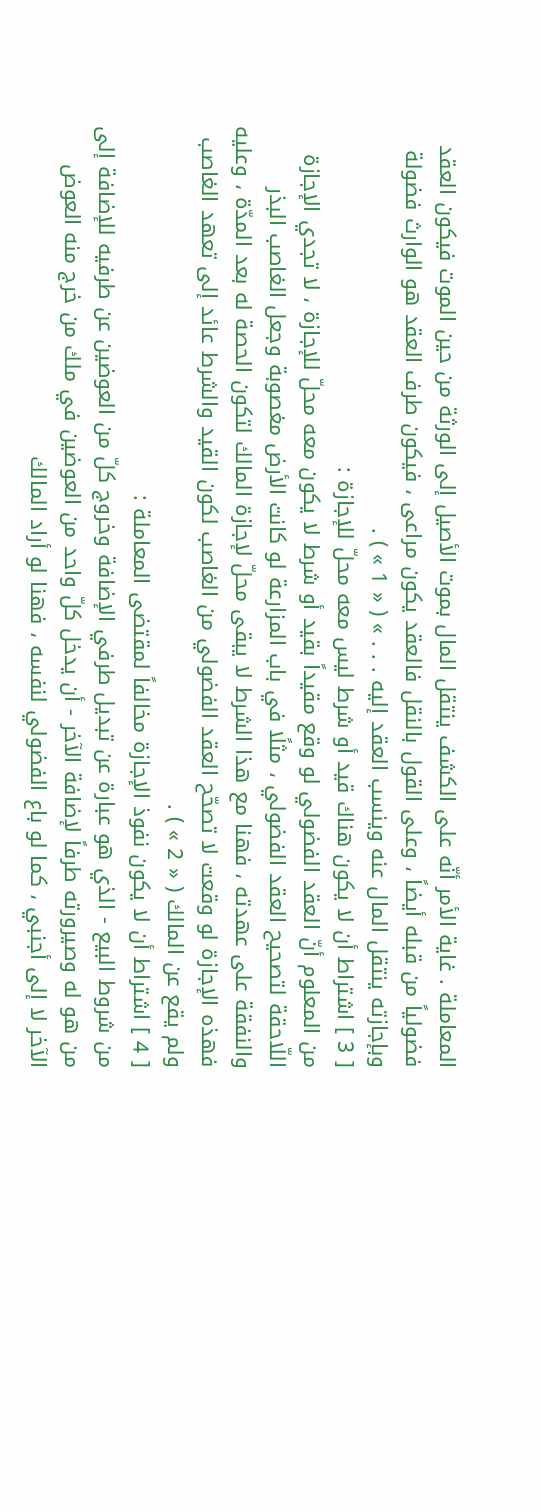المعاملة . غاية الأمر أنّه على الكشف ينتقل المال بموت الأصيل إلى الورثة من حين الموت فيكون العقد فضولياً من قبله أيضاً ، وعلى القول بالنقل فالعقد يكون مراعى ، فيكون طرف العقد هو الوارث فضولة وبإجازته ينتقل المال عنه وينسب العقد إليه . . . » ( « 1 » ) .
[ 3 ] اشتراط أن لا يكون هناك قيد أو شرط ليس معه محلّ للإجازة :
من المعلوم أنّ العقد الفضولي لو وقع مقيداً بقيد أو شرط لا يكون معه محلّ للإجازة ، لا تجدي الإجازة اللّاحقة لتصحيح العقد الفضولي ، مثلًا في باب المزارعة لو كانت الأرض مغصوبة وجعل الغاصب البذر والنفقة على عهدته ، فهنا مع هذا الشرط لا يبقى محلّ لإجازة المالك لتكون الحصة له بعد المدّة ، وعليه فهذه الإجازة لو وقعت لا تصحّح العقد الفضولي من الغاصب لكون القيد والشرط عائد إلى تعهد الغاصب ولم يقع عن المالك ( « 2 » ) .
[ 4 ] اشتراط أن لا يكون نفوذ الإجازة مخالفاً لمقتضى المعاملة :
من شروط البيع - الذي هو عبارة عن تبديل طرفي الإضافة وخروج كلّ من العوضين عن طرفيه للإضافة إلى من هو له وصيرورته طرفاً لإضافة الآخر - أن يدخل كلّ واحد من العوضين في ملك من خرج منه العوض الآخر لا إلى أجنبي ، كما لو باع الفضولي لنفسه ، فهنا لو أراد المالك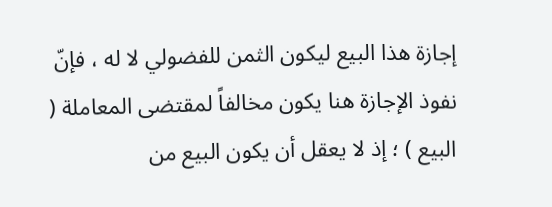إجازة هذا البيع ليكون الثمن للفضولي لا له ، فإنّ نفوذ الإجازة هنا يكون مخالفاً لمقتضى المعاملة ( البيع ) ؛ إذ لا يعقل أن يكون البيع من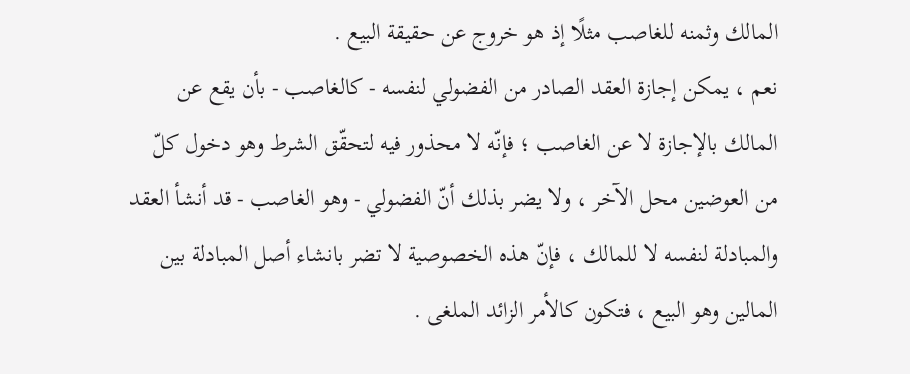المالك وثمنه للغاصب مثلًا إذ هو خروج عن حقيقة البيع .
نعم ، يمكن إجازة العقد الصادر من الفضولي لنفسه - كالغاصب - بأن يقع عن المالك بالإجازة لا عن الغاصب ؛ فإنّه لا محذور فيه لتحقّق الشرط وهو دخول كلّ من العوضين محل الآخر ، ولا يضر بذلك أنّ الفضولي - وهو الغاصب - قد أنشأ العقد والمبادلة لنفسه لا للمالك ، فإنّ هذه الخصوصية لا تضر بانشاء أصل المبادلة بين المالين وهو البيع ، فتكون كالأمر الزائد الملغى .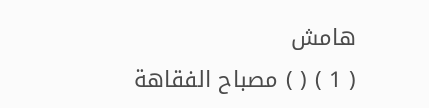هامش
( 1 ) ( ) مصباح الفقاهة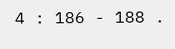4 : 186 - 188 .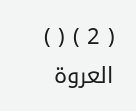( 2 ) ( ) العروة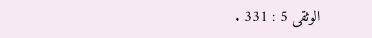الوثقى 5 : 331 .